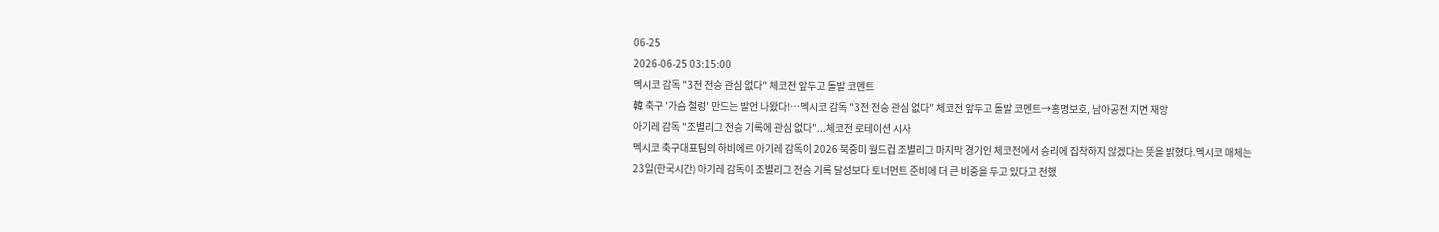06-25
2026-06-25 03:15:00
멕시코 감독 "3전 전승 관심 없다" 체코전 앞두고 돌발 코멘트
韓 축구 '가슴 철렁' 만드는 발언 나왔다!…멕시코 감독 "3전 전승 관심 없다" 체코전 앞두고 돌발 코멘트→홍명보호, 남아공전 지면 재앙
아기레 감독 "조별리그 전승 기록에 관심 없다"...체코전 로테이션 시사
멕시코 축구대표팀의 하비에르 아기레 감독이 2026 북중미 월드컵 조별리그 마지막 경기인 체코전에서 승리에 집착하지 않겠다는 뜻을 밝혔다.멕시코 매체는 23일(한국시간) 아기레 감독이 조별리그 전승 기록 달성보다 토너먼트 준비에 더 큰 비중을 두고 있다고 전했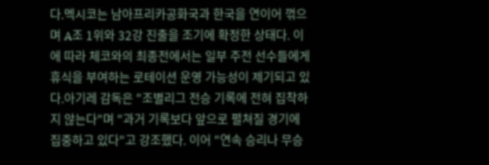다.멕시코는 남아프리카공화국과 한국을 연이어 꺾으며 A조 1위와 32강 진출을 조기에 확정한 상태다. 이에 따라 체코와의 최종전에서는 일부 주전 선수들에게 휴식을 부여하는 로테이션 운영 가능성이 제기되고 있다.아기레 감독은 "조별리그 전승 기록에 전혀 집착하지 않는다"며 "과거 기록보다 앞으로 펼쳐질 경기에 집중하고 있다"고 강조했다. 이어 "연속 승리나 무승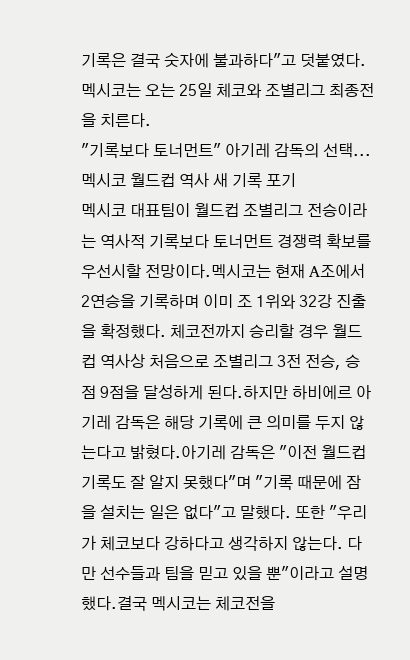기록은 결국 숫자에 불과하다"고 덧붙였다.멕시코는 오는 25일 체코와 조별리그 최종전을 치른다.
"기록보다 토너먼트" 아기레 감독의 선택...멕시코 월드컵 역사 새 기록 포기
멕시코 대표팀이 월드컵 조별리그 전승이라는 역사적 기록보다 토너먼트 경쟁력 확보를 우선시할 전망이다.멕시코는 현재 A조에서 2연승을 기록하며 이미 조 1위와 32강 진출을 확정했다. 체코전까지 승리할 경우 월드컵 역사상 처음으로 조별리그 3전 전승, 승점 9점을 달성하게 된다.하지만 하비에르 아기레 감독은 해당 기록에 큰 의미를 두지 않는다고 밝혔다.아기레 감독은 "이전 월드컵 기록도 잘 알지 못했다"며 "기록 때문에 잠을 설치는 일은 없다"고 말했다. 또한 "우리가 체코보다 강하다고 생각하지 않는다. 다만 선수들과 팀을 믿고 있을 뿐"이라고 설명했다.결국 멕시코는 체코전을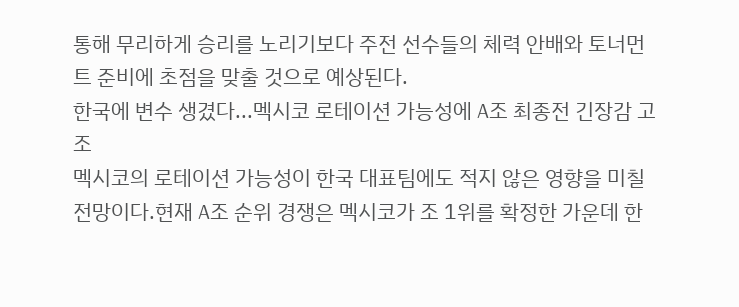통해 무리하게 승리를 노리기보다 주전 선수들의 체력 안배와 토너먼트 준비에 초점을 맞출 것으로 예상된다.
한국에 변수 생겼다...멕시코 로테이션 가능성에 A조 최종전 긴장감 고조
멕시코의 로테이션 가능성이 한국 대표팀에도 적지 않은 영향을 미칠 전망이다.현재 A조 순위 경쟁은 멕시코가 조 1위를 확정한 가운데 한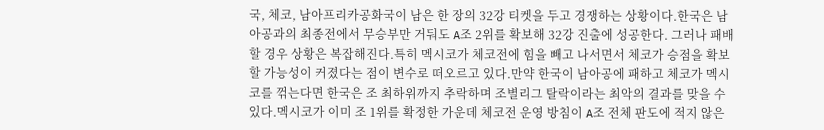국, 체코, 남아프리카공화국이 남은 한 장의 32강 티켓을 두고 경쟁하는 상황이다.한국은 남아공과의 최종전에서 무승부만 거둬도 A조 2위를 확보해 32강 진출에 성공한다. 그러나 패배할 경우 상황은 복잡해진다.특히 멕시코가 체코전에 힘을 빼고 나서면서 체코가 승점을 확보할 가능성이 커졌다는 점이 변수로 떠오르고 있다.만약 한국이 남아공에 패하고 체코가 멕시코를 꺾는다면 한국은 조 최하위까지 추락하며 조별리그 탈락이라는 최악의 결과를 맞을 수 있다.멕시코가 이미 조 1위를 확정한 가운데 체코전 운영 방침이 A조 전체 판도에 적지 않은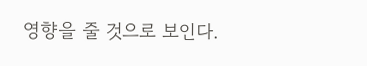영향을 줄 것으로 보인다.